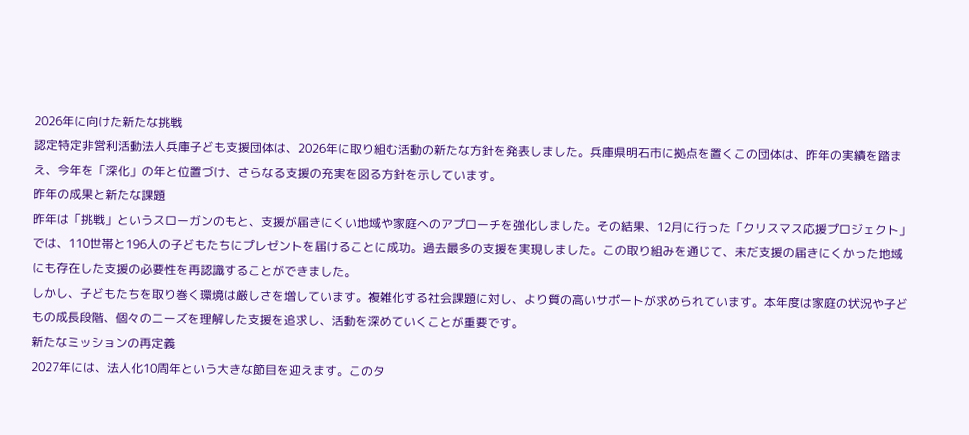2026年に向けた新たな挑戦
認定特定非営利活動法人兵庫子ども支援団体は、2026年に取り組む活動の新たな方針を発表しました。兵庫県明石市に拠点を置くこの団体は、昨年の実績を踏まえ、今年を「深化」の年と位置づけ、さらなる支援の充実を図る方針を示しています。
昨年の成果と新たな課題
昨年は「挑戦」というスローガンのもと、支援が届きにくい地域や家庭へのアプローチを強化しました。その結果、12月に行った「クリスマス応援プロジェクト」では、110世帯と196人の子どもたちにプレゼントを届けることに成功。過去最多の支援を実現しました。この取り組みを通じて、未だ支援の届きにくかった地域にも存在した支援の必要性を再認識することができました。
しかし、子どもたちを取り巻く環境は厳しさを増しています。複雑化する社会課題に対し、より質の高いサポートが求められています。本年度は家庭の状況や子どもの成長段階、個々のニーズを理解した支援を追求し、活動を深めていくことが重要です。
新たなミッションの再定義
2027年には、法人化10周年という大きな節目を迎えます。このタ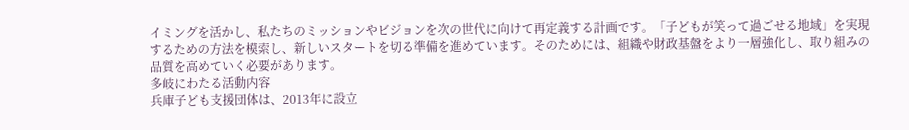イミングを活かし、私たちのミッションやビジョンを次の世代に向けて再定義する計画です。「子どもが笑って過ごせる地域」を実現するための方法を模索し、新しいスタートを切る準備を進めています。そのためには、組織や財政基盤をより一層強化し、取り組みの品質を高めていく必要があります。
多岐にわたる活動内容
兵庫子ども支援団体は、2013年に設立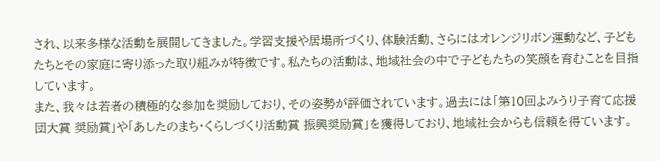され、以来多様な活動を展開してきました。学習支援や居場所づくり、体験活動、さらにはオレンジリボン運動など、子どもたちとその家庭に寄り添った取り組みが特徴です。私たちの活動は、地域社会の中で子どもたちの笑顔を育むことを目指しています。
また、我々は若者の積極的な参加を奨励しており、その姿勢が評価されています。過去には「第10回よみうり子育て応援団大賞 奨励賞」や「あしたのまち・くらしづくり活動賞 振興奨励賞」を獲得しており、地域社会からも信頼を得ています。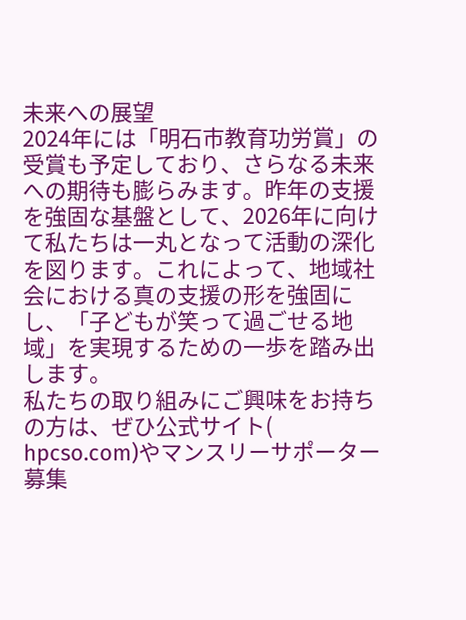未来への展望
2024年には「明石市教育功労賞」の受賞も予定しており、さらなる未来への期待も膨らみます。昨年の支援を強固な基盤として、2026年に向けて私たちは一丸となって活動の深化を図ります。これによって、地域社会における真の支援の形を強固にし、「子どもが笑って過ごせる地域」を実現するための一歩を踏み出します。
私たちの取り組みにご興味をお持ちの方は、ぜひ公式サイト(
hpcso.com)やマンスリーサポーター募集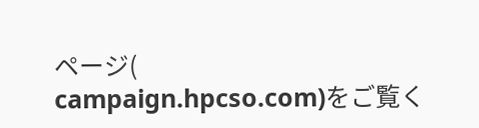ページ(
campaign.hpcso.com)をご覧く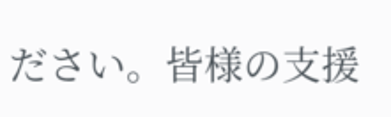ださい。皆様の支援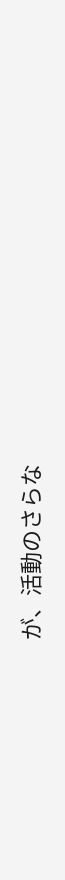が、活動のさらな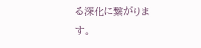る深化に繋がります。